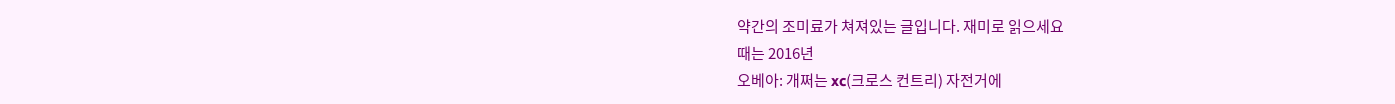약간의 조미료가 쳐져있는 글입니다. 재미로 읽으세요
때는 2016년
오베아: 개쩌는 xc(크로스 컨트리) 자전거에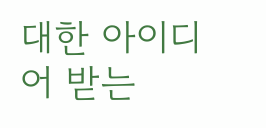대한 아이디어 받는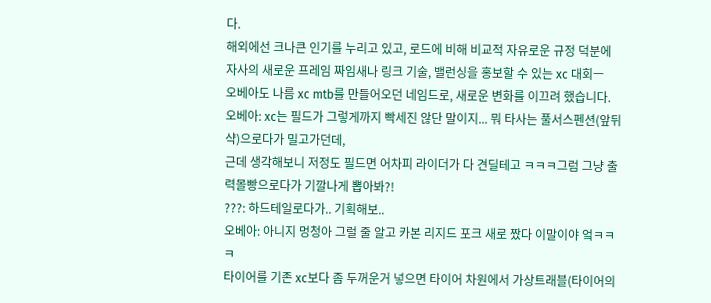다.
해외에선 크나큰 인기를 누리고 있고, 로드에 비해 비교적 자유로운 규정 덕분에 자사의 새로운 프레임 짜임새나 링크 기술, 밸런싱을 홍보할 수 있는 xc 대회ㅡ
오베아도 나름 xc mtb를 만들어오던 네임드로, 새로운 변화를 이끄려 했습니다.
오베아: xc는 필드가 그렇게까지 빡세진 않단 말이지... 뭐 타사는 풀서스펜션(앞뒤 샥)으로다가 밀고가던데,
근데 생각해보니 저정도 필드면 어차피 라이더가 다 견딜테고 ㅋㅋㅋ그럼 그냥 출력몰빵으로다가 기깔나게 뽑아봐?!
???: 하드테일로다가.. 기획해보..
오베아: 아니지 멍청아 그럴 줄 알고 카본 리지드 포크 새로 짰다 이말이야 엌ㅋㅋㅋ
타이어를 기존 xc보다 좀 두꺼운거 넣으면 타이어 차원에서 가상트래블(타이어의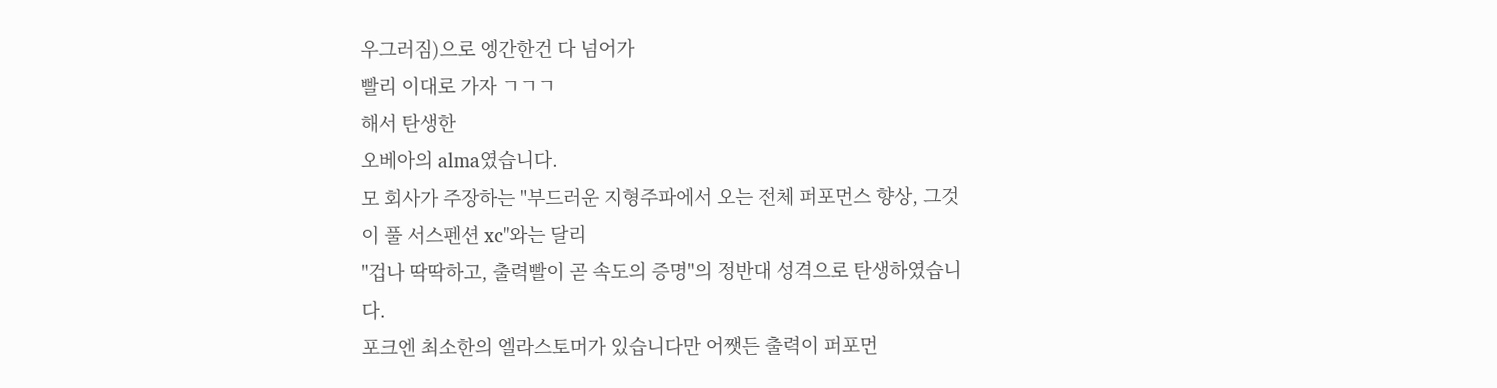우그러짐)으로 엥간한건 다 넘어가
빨리 이대로 가자 ㄱㄱㄱ
해서 탄생한
오베아의 alma였습니다.
모 회사가 주장하는 "부드러운 지형주파에서 오는 전체 퍼포먼스 향상, 그것이 풀 서스펜션 xc"와는 달리
"겁나 딱딱하고, 출력빨이 곧 속도의 증명"의 정반대 성격으로 탄생하였습니다.
포크엔 최소한의 엘라스토머가 있습니다만 어쨋든 출력이 퍼포먼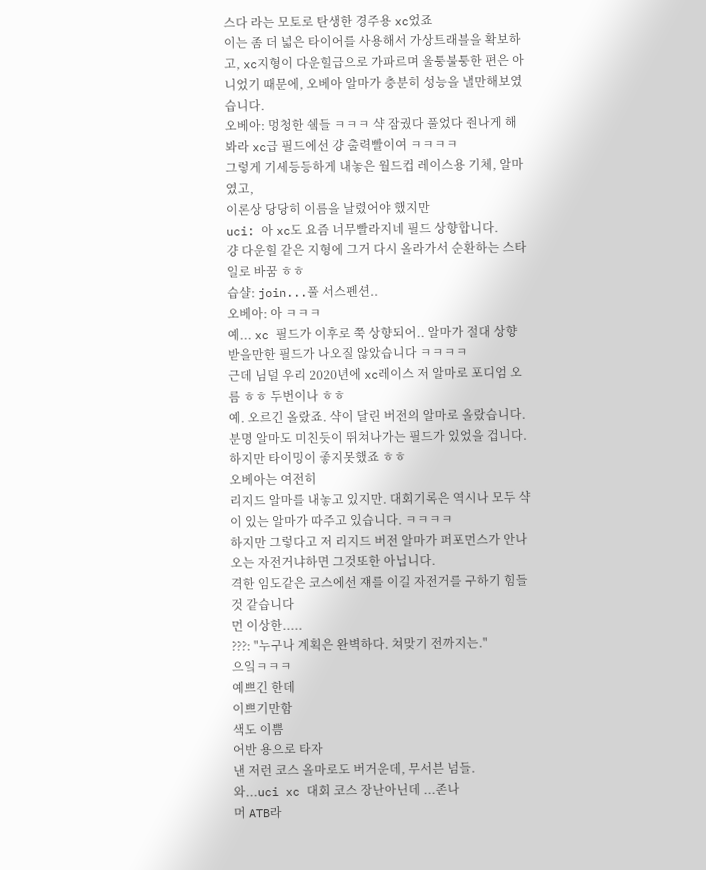스다 라는 모토로 탄생한 경주용 xc었죠
이는 좀 더 넓은 타이어를 사용해서 가상트래블을 확보하고, xc지형이 다운힐급으로 가파르며 울퉁불퉁한 편은 아니었기 때문에, 오베아 알마가 충분히 성능을 낼만해보였습니다.
오베아: 멍청한 쉨들 ㅋㅋㅋ 샥 잠궜다 풀었다 줜나게 해봐라 xc급 필드에선 걍 출력빨이여 ㅋㅋㅋㅋ
그렇게 기세등등하게 내놓은 월드컵 레이스용 기체, 알마였고,
이론상 당당히 이름을 날렸어야 했지만
uci: 아 xc도 요즘 너무빨라지네 필드 상향합니다.
걍 다운힐 같은 지형에 그거 다시 올라가서 순환하는 스타일로 바꿈 ㅎㅎ
습샬: join...풀 서스펜션..
오베아: 아 ㅋㅋㅋ
예... xc 필드가 이후로 쭉 상향되어.. 알마가 절대 상향받을만한 필드가 나오질 않았습니다 ㅋㅋㅋㅋ
근데 님덜 우리 2020년에 xc레이스 저 알마로 포디엄 오름 ㅎㅎ 두번이나 ㅎㅎ
예. 오르긴 올랐죠. 샥이 달린 버전의 알마로 올랐습니다.
분명 알마도 미친듯이 뛰쳐나가는 필드가 있었을 겁니다.
하지만 타이밍이 좋지못했죠 ㅎㅎ
오베아는 여전히
리지드 알마를 내놓고 있지만. 대회기록은 역시나 모두 샥이 있는 알마가 따주고 있습니다. ㅋㅋㅋㅋ
하지만 그렇다고 저 리지드 버전 알마가 퍼포먼스가 안나오는 자전거냐하면 그것또한 아닙니다.
격한 임도같은 코스에선 쟤를 이길 자전거를 구하기 힘들 것 같습니다
먼 이상한.....
???: "누구나 계획은 완벽하다. 쳐맞기 전까지는."
으잌ㅋㅋㅋ
예쁘긴 한데
이쁘기만함
색도 이쁨
어반 용으로 타자
낸 저런 코스 올마로도 버거운데, 무서븐 넘들.
와...uci xc 대회 코스 장난아닌데 ...존나
머 ATB라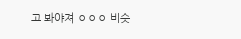고 봐야져 ㅇㅇㅇ 비슷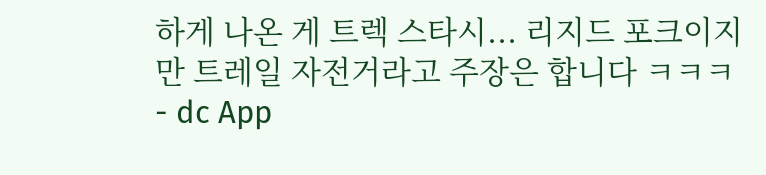하게 나온 게 트렉 스타시... 리지드 포크이지만 트레일 자전거라고 주장은 합니다 ㅋㅋㅋ - dc App